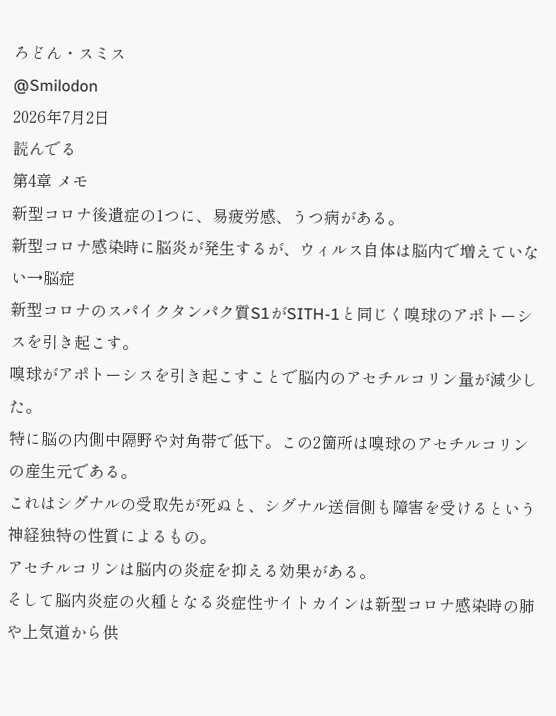ろどん・スミス
@Smilodon
2026年7月2日
読んでる
第4章 メモ
新型コロナ後遺症の1つに、易疲労感、うつ病がある。
新型コロナ感染時に脳炎が発生するが、ウィルス自体は脳内で増えていない→脳症
新型コロナのスパイクタンパク質S1がSITH-1と同じく嗅球のアポトーシスを引き起こす。
嗅球がアポトーシスを引き起こすことで脳内のアセチルコリン量が減少した。
特に脳の内側中隔野や対角帯で低下。この2箇所は嗅球のアセチルコリンの産生元である。
これはシグナルの受取先が死ぬと、シグナル送信側も障害を受けるという神経独特の性質によるもの。
アセチルコリンは脳内の炎症を抑える効果がある。
そして脳内炎症の火種となる炎症性サイトカインは新型コロナ感染時の肺や上気道から供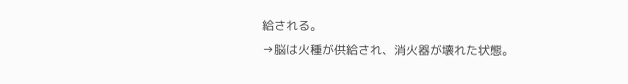給される。
→脳は火種が供給され、消火器が壊れた状態。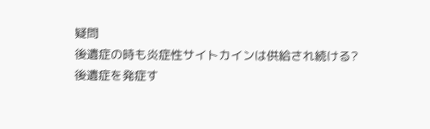疑問
後遺症の時も炎症性サイトカインは供給され続ける?
後遺症を発症す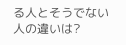る人とそうでない人の違いは?